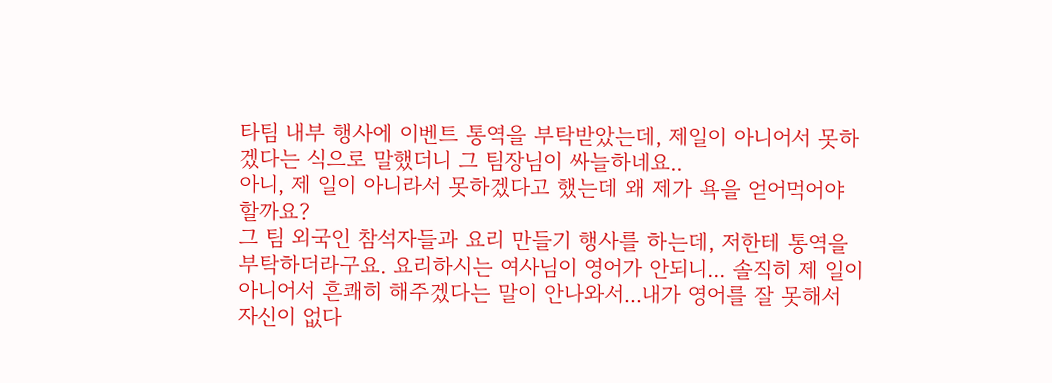타팀 내부 행사에 이벤트 통역을 부탁받았는데, 제일이 아니어서 못하겠다는 식으로 말했더니 그 팀장님이 싸늘하네요..
아니, 제 일이 아니라서 못하겠다고 했는데 왜 제가 욕을 얻어먹어야 할까요?
그 팀 외국인 참석자들과 요리 만들기 행사를 하는데, 저한테 통역을 부탁하더라구요. 요리하시는 여사님이 영어가 안되니... 솔직히 제 일이 아니어서 흔쾌히 해주겠다는 말이 안나와서...내가 영어를 잘 못해서 자신이 없다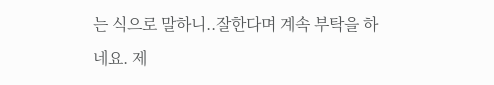는 식으로 말하니..잘한다며 계속 부탁을 하네요. 제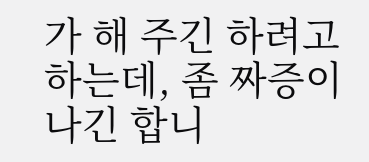가 해 주긴 하려고 하는데, 좀 짜증이 나긴 합니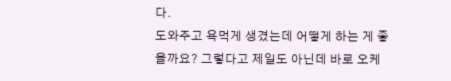다.
도와주고 욕먹게 생겼는데 어떻게 하는 게 좋을까요? 그렇다고 제일도 아닌데 바로 오케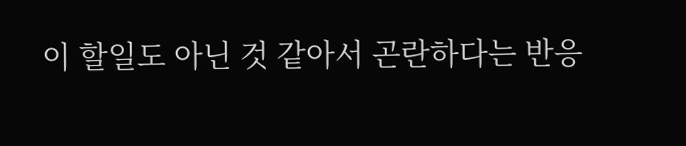이 할일도 아닌 것 같아서 곤란하다는 반응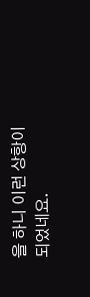을 하니 이런 상항이 되었네요.